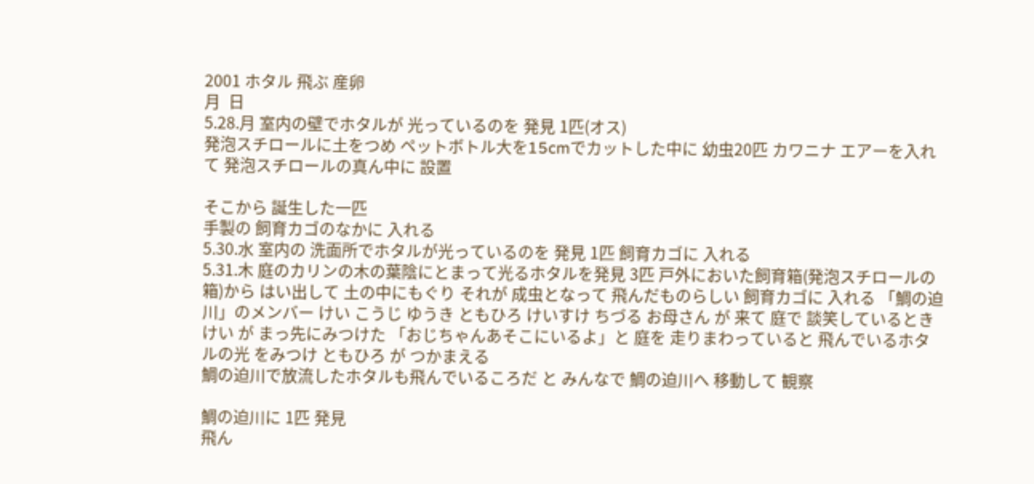2001 ホタル 飛ぶ 産卵
月  日
5.28.月 室内の壁でホタルが 光っているのを 発見 1匹(オス)
発泡スチロールに土をつめ ペットボトル大を15cmでカットした中に 幼虫20匹 カワニナ エアーを入れて 発泡スチロールの真ん中に 設置

そこから 誕生した一匹
手製の 飼育カゴのなかに 入れる
5.30.水 室内の 洗面所でホタルが光っているのを 発見 1匹 飼育カゴに 入れる
5.31.木 庭のカリンの木の葉陰にとまって光るホタルを発見 3匹 戸外においた飼育箱(発泡スチロールの箱)から はい出して 土の中にもぐり それが 成虫となって 飛んだものらしい 飼育カゴに 入れる 「鯛の迫川」のメンバー けい こうじ ゆうき ともひろ けいすけ ちづる お母さん が 来て 庭で 談笑しているとき けい が まっ先にみつけた 「おじちゃんあそこにいるよ」と 庭を 走りまわっていると 飛んでいるホタルの光 をみつけ ともひろ が つかまえる
鯛の迫川で放流したホタルも飛んでいるころだ と みんなで 鯛の迫川へ 移動して 観察

鯛の迫川に 1匹 発見
飛ん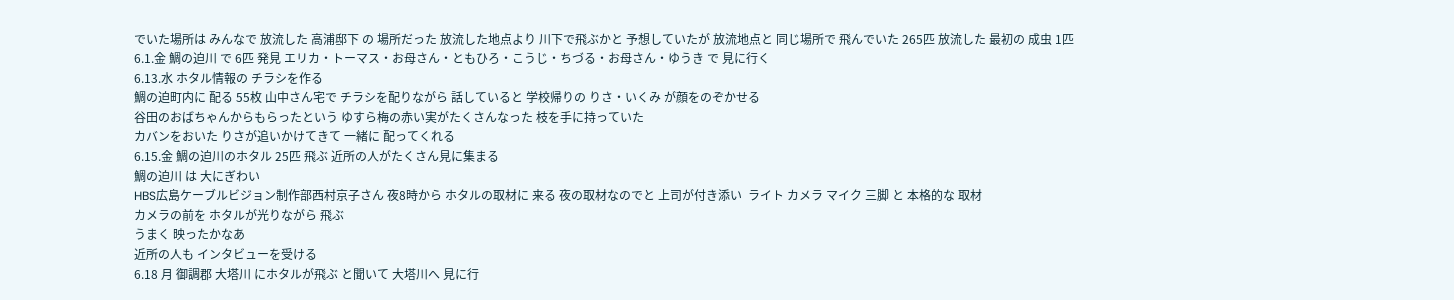でいた場所は みんなで 放流した 高浦邸下 の 場所だった 放流した地点より 川下で飛ぶかと 予想していたが 放流地点と 同じ場所で 飛んでいた 265匹 放流した 最初の 成虫 1匹
6.1.金 鯛の迫川 で 6匹 発見 エリカ・トーマス・お母さん・ともひろ・こうじ・ちづる・お母さん・ゆうき で 見に行く
6.13.水 ホタル情報の チラシを作る
鯛の迫町内に 配る 55枚 山中さん宅で チラシを配りながら 話していると 学校帰りの りさ・いくみ が顔をのぞかせる
谷田のおばちゃんからもらったという ゆすら梅の赤い実がたくさんなった 枝を手に持っていた
カバンをおいた りさが追いかけてきて 一緒に 配ってくれる
6.15.金 鯛の迫川のホタル 25匹 飛ぶ 近所の人がたくさん見に集まる
鯛の迫川 は 大にぎわい
HBS広島ケーブルビジョン制作部西村京子さん 夜8時から ホタルの取材に 来る 夜の取材なのでと 上司が付き添い  ライト カメラ マイク 三脚 と 本格的な 取材
カメラの前を ホタルが光りながら 飛ぶ
うまく 映ったかなあ
近所の人も インタビューを受ける
6.18 月 御調郡 大塔川 にホタルが飛ぶ と聞いて 大塔川へ 見に行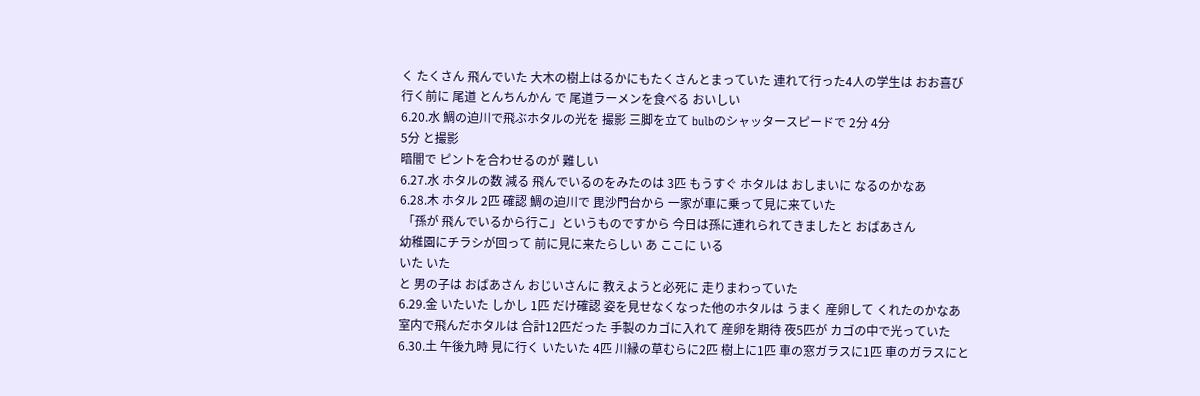く たくさん 飛んでいた 大木の樹上はるかにもたくさんとまっていた 連れて行った4人の学生は おお喜び
行く前に 尾道 とんちんかん で 尾道ラーメンを食べる おいしい
6.20.水 鯛の迫川で飛ぶホタルの光を 撮影 三脚を立て bulbのシャッタースピードで 2分 4分
5分 と撮影
暗闇で ピントを合わせるのが 難しい
6.27.水 ホタルの数 減る 飛んでいるのをみたのは 3匹 もうすぐ ホタルは おしまいに なるのかなあ
6.28.木 ホタル 2匹 確認 鯛の迫川で 毘沙門台から 一家が車に乗って見に来ていた
 「孫が 飛んでいるから行こ」というものですから 今日は孫に連れられてきましたと おばあさん
幼稚園にチラシが回って 前に見に来たらしい あ ここに いる
いた いた
と 男の子は おばあさん おじいさんに 教えようと必死に 走りまわっていた
6.29.金 いたいた しかし 1匹 だけ確認 姿を見せなくなった他のホタルは うまく 産卵して くれたのかなあ
室内で飛んだホタルは 合計12匹だった 手製のカゴに入れて 産卵を期待 夜5匹が カゴの中で光っていた
6.30.土 午後九時 見に行く いたいた 4匹 川縁の草むらに2匹 樹上に1匹 車の窓ガラスに1匹 車のガラスにと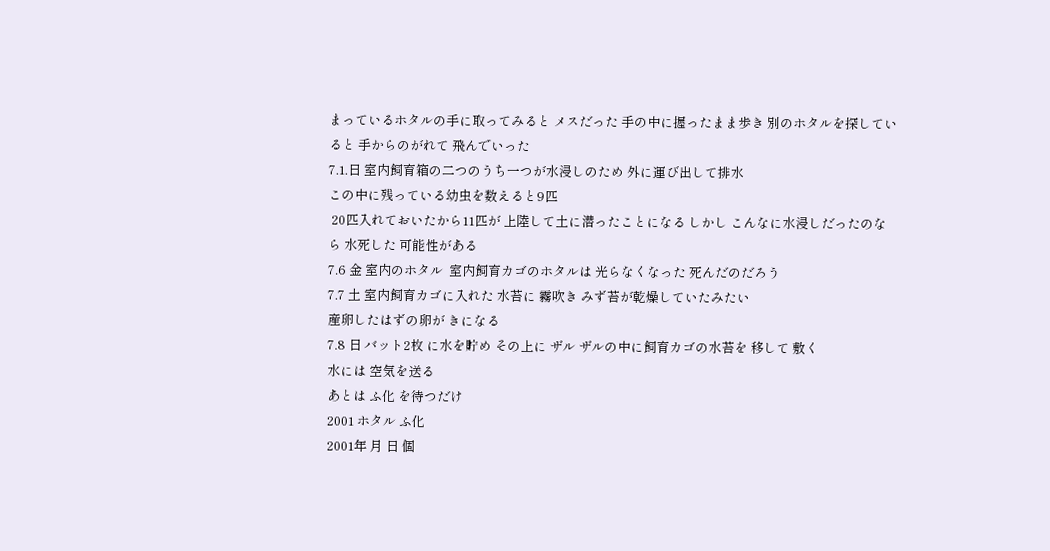まっているホタルの手に取ってみると メスだった 手の中に握ったまま歩き 別のホタルを探していると 手からのがれて 飛んでいった
7.1.日 室内飼育箱の二つのうち一つが水浸しのため 外に運び出して排水
この中に残っている幼虫を数えると9匹
 20匹入れておいたから11匹が 上陸して土に潜ったことになる しかし こんなに水浸しだったのなら 水死した 可能性がある
7.6 金 室内のホタル  室内飼育カゴのホタルは 光らなくなった 死んだのだろう
7.7 土 室内飼育カゴに入れた 水苔に 霧吹き みず苔が乾燥していたみたい
産卵したはずの卵が きになる
7.8 日 バット2枚 に水を貯め その上に ザル ザルの中に飼育カゴの水苔を 移して 敷く
水には 空気を送る
あとは ふ化 を待つだけ
2001 ホタル ふ化
2001年 月 日 個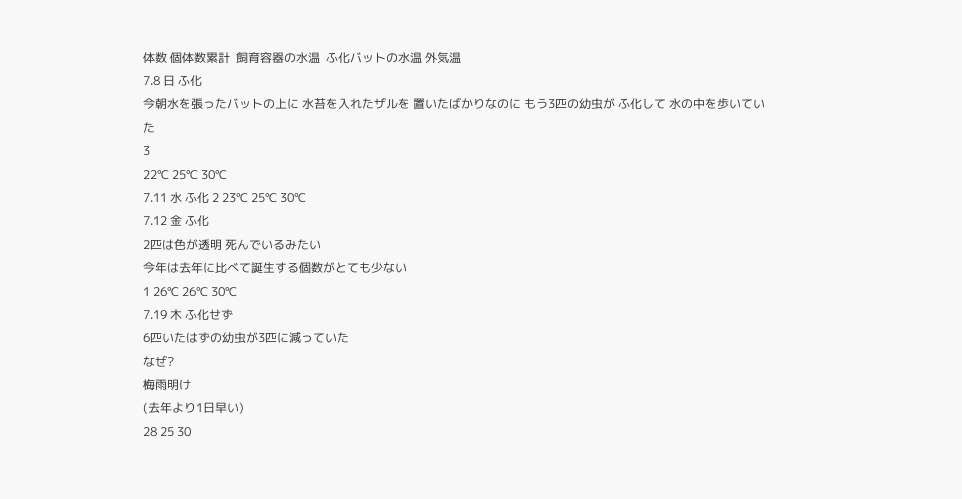体数 個体数累計  飼育容器の水温  ふ化バットの水温 外気温
7.8 日 ふ化
今朝水を張ったバットの上に 水苔を入れたザルを 置いたばかりなのに もう3匹の幼虫が ふ化して 水の中を歩いていた
3
22℃ 25℃ 30℃
7.11 水 ふ化 2 23℃ 25℃ 30℃
7.12 金 ふ化
2匹は色が透明 死んでいるみたい
今年は去年に比べて誕生する個数がとても少ない
1 26℃ 26℃ 30℃
7.19 木 ふ化せず
6匹いたはずの幼虫が3匹に減っていた
なぜ?
梅雨明け
(去年より1日早い)
28 25 30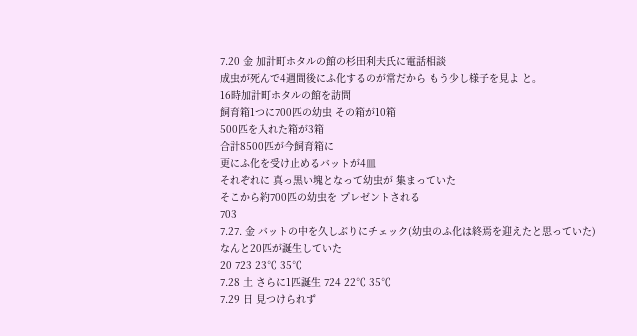7.20 金 加計町ホタルの館の杉田利夫氏に電話相談
成虫が死んで4週間後にふ化するのが常だから もう少し様子を見よ と。
16時加計町ホタルの館を訪問
飼育箱1つに700匹の幼虫 その箱が10箱
500匹を入れた箱が3箱
合計8500匹が今飼育箱に
更にふ化を受け止めるバットが4皿
それぞれに 真っ黒い塊となって幼虫が 集まっていた
そこから約700匹の幼虫を プレゼントされる
703
7.27. 金 バットの中を久しぶりにチェック(幼虫のふ化は終焉を迎えたと思っていた)
なんと20匹が誕生していた
20 723 23℃ 35℃
7.28 土 さらに1匹誕生 724 22℃ 35℃
7.29 日 見つけられず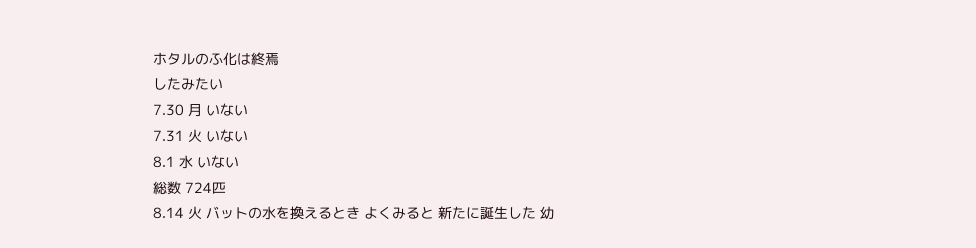ホタルのふ化は終焉
したみたい
7.30 月 いない
7.31 火 いない
8.1 水 いない
総数 724匹
8.14 火 バットの水を換えるとき よくみると 新たに誕生した 幼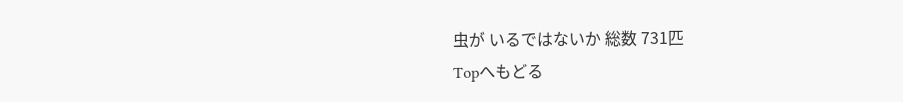虫が いるではないか 総数 731匹
Topへもどる